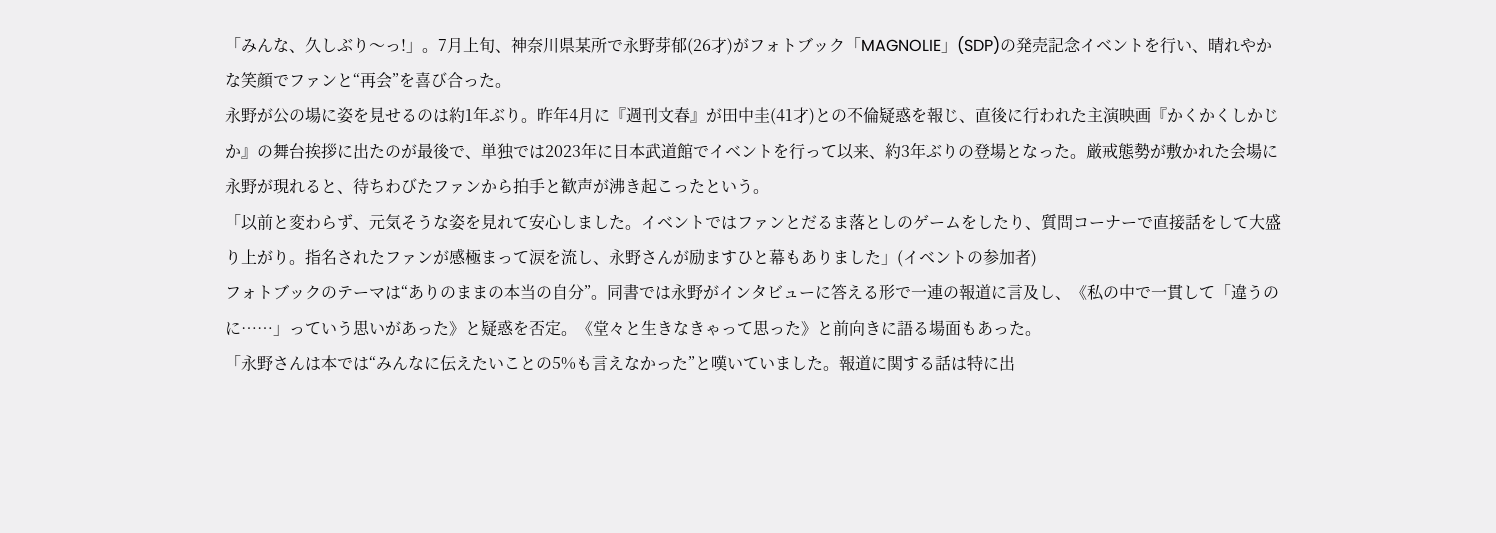「みんな、久しぶり〜っ!」。7月上旬、神奈川県某所で永野芽郁(26才)がフォトブック「MAGNOLIE」(SDP)の発売記念イベントを行い、晴れやかな笑顔でファンと“再会”を喜び合った。
永野が公の場に姿を見せるのは約1年ぶり。昨年4月に『週刊文春』が田中圭(41才)との不倫疑惑を報じ、直後に行われた主演映画『かくかくしかじか』の舞台挨拶に出たのが最後で、単独では2023年に日本武道館でイベントを行って以来、約3年ぶりの登場となった。厳戒態勢が敷かれた会場に永野が現れると、待ちわびたファンから拍手と歓声が沸き起こったという。
「以前と変わらず、元気そうな姿を見れて安心しました。イベントではファンとだるま落としのゲームをしたり、質問コーナーで直接話をして大盛り上がり。指名されたファンが感極まって涙を流し、永野さんが励ますひと幕もありました」(イベントの参加者)
フォトブックのテーマは“ありのままの本当の自分”。同書では永野がインタビューに答える形で一連の報道に言及し、《私の中で一貫して「違うのに……」っていう思いがあった》と疑惑を否定。《堂々と生きなきゃって思った》と前向きに語る場面もあった。
「永野さんは本では“みんなに伝えたいことの5%も言えなかった”と嘆いていました。報道に関する話は特に出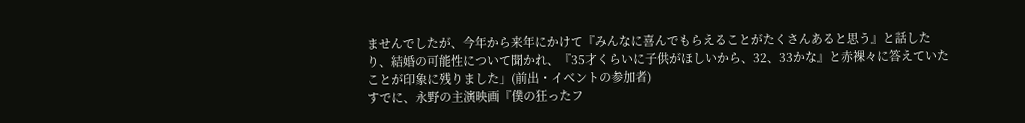ませんでしたが、今年から来年にかけて『みんなに喜んでもらえることがたくさんあると思う』と話したり、結婚の可能性について聞かれ、『35才くらいに子供がほしいから、32、33かな』と赤裸々に答えていたことが印象に残りました」(前出・イベントの参加者)
すでに、永野の主演映画『僕の狂ったフ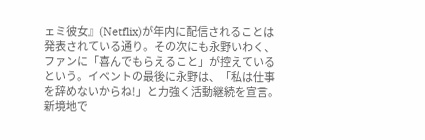ェミ彼女』(Netflix)が年内に配信されることは発表されている通り。その次にも永野いわく、ファンに「喜んでもらえること」が控えているという。イベントの最後に永野は、「私は仕事を辞めないからね!」と力強く活動継続を宣言。新境地で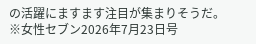の活躍にますます注目が集まりそうだ。
※女性セブン2026年7月23日号